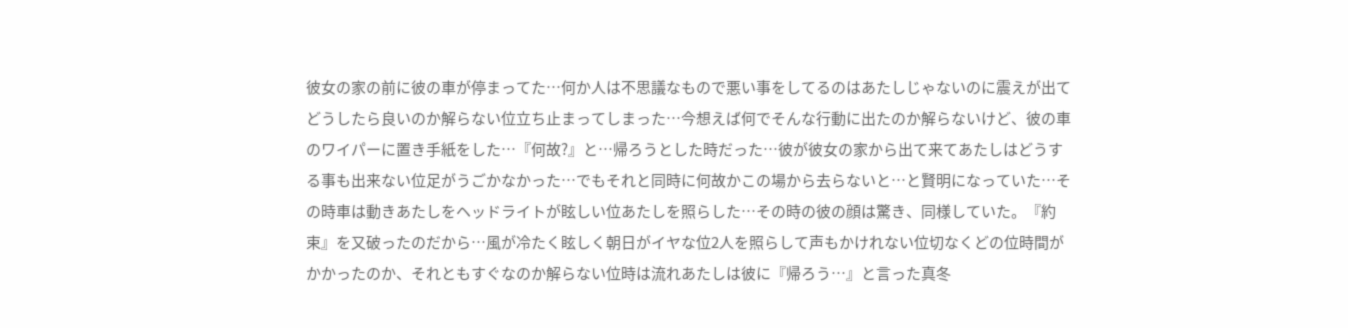彼女の家の前に彼の車が停まってた…何か人は不思議なもので悪い事をしてるのはあたしじゃないのに震えが出てどうしたら良いのか解らない位立ち止まってしまった…今想えば何でそんな行動に出たのか解らないけど、彼の車のワイパーに置き手紙をした…『何故?』と…帰ろうとした時だった…彼が彼女の家から出て来てあたしはどうする事も出来ない位足がうごかなかった…でもそれと同時に何故かこの場から去らないと…と賢明になっていた…その時車は動きあたしをヘッドライトが眩しい位あたしを照らした…その時の彼の顔は驚き、同様していた。『約束』を又破ったのだから…風が冷たく眩しく朝日がイヤな位2人を照らして声もかけれない位切なくどの位時間がかかったのか、それともすぐなのか解らない位時は流れあたしは彼に『帰ろう…』と言った真冬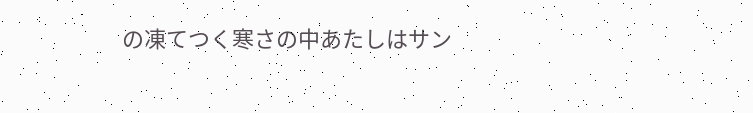の凍てつく寒さの中あたしはサン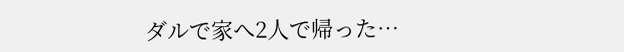ダルで家へ2人で帰った…